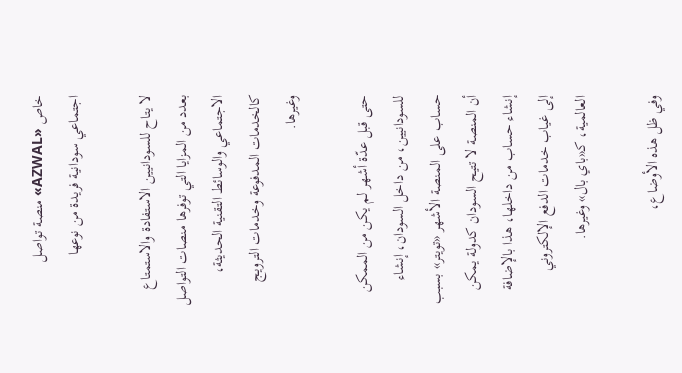خاص «AZWAL» منصة تواصل اجتماعي سودانية فريدة من نوعها

لا يتاح للسودانيين الاستفادة والاستمتاع بعدد من المزايا التي توفرها منصات التواصل الاجتماعي والوسائط التقنية الحديثة، كالخدمات المدفوعة وخدمات الترويج وغيرها.

حتى قبل عدّة أشهر لم يكن من الممكن للسودانيين، من داخل السودان، إنشاء حساب على المنصة الأشهر «تويتر» بسبب أن المنصة لا تتيح السودان كدولة يمكن إنشاء حساب من داخلها، هذا بالإضافة إلى غياب خدمات الدفع الإلكتروني العالمية، كـ«باي بال» وغيرها.

وفي ظل هذه الأوضاع،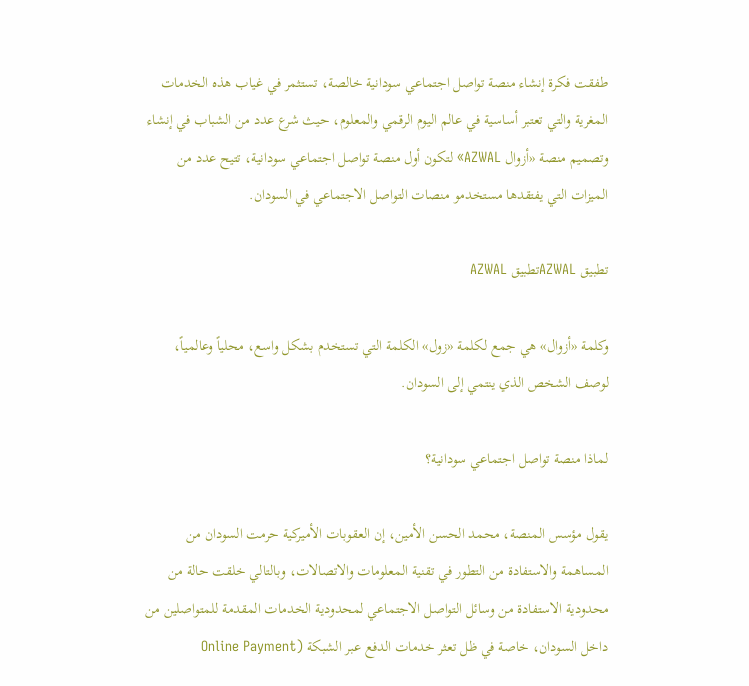طفقت فكرة إنشاء منصة تواصل اجتماعي سودانية خالصة، تستثمر في غياب هذه الخدمات المغرية والتي تعتبر أساسية في عالم اليوم الرقمي والمعلوم، حيث شرع عدد من الشباب في إنشاء وتصميم منصة «أزوال AZWAL» لتكون أول منصة تواصل اجتماعي سودانية، تتيح عدد من الميزات التي يفتقدها مستخدمو منصات التواصل الاجتماعي في السودان.

تطبيق AZWALتطبيق AZWAL

وكلمة «أزوال» هي جمع لكلمة «زول» الكلمة التي تستخدم بشكل واسع، محلياً وعالمياً، لوصف الشخص الذي ينتمي إلى السودان.

لماذا منصة تواصل اجتماعي سودانية؟

يقول مؤسس المنصة، محمد الحسن الأمين، إن العقوبات الأميركية حرمت السودان من المساهمة والاستفادة من التطور في تقنية المعلومات والاتصالات، وبالتالي خلقت حالة من محدودية الاستفادة من وسائل التواصل الاجتماعي لمحدودية الخدمات المقدمة للمتواصلين من داخل السودان، خاصة في ظل تعثر خدمات الدفع عبر الشبكة (Online Payment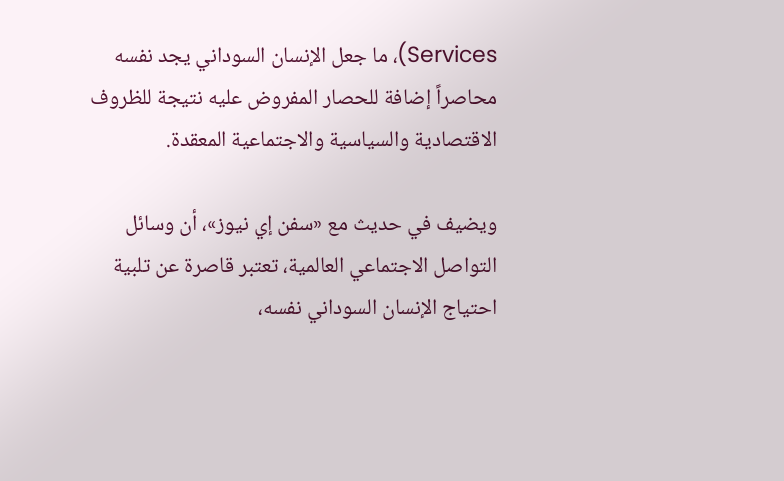Services)، ما جعل الإنسان السوداني يجد نفسه محاصراً إضافة للحصار المفروض عليه نتيجة للظروف الاقتصادية والسياسية والاجتماعية المعقدة.

ويضيف في حديث مع «سفن إي نيوز»، أن وسائل التواصل الاجتماعي العالمية، تعتبر قاصرة عن تلبية احتياج الإنسان السوداني نفسه،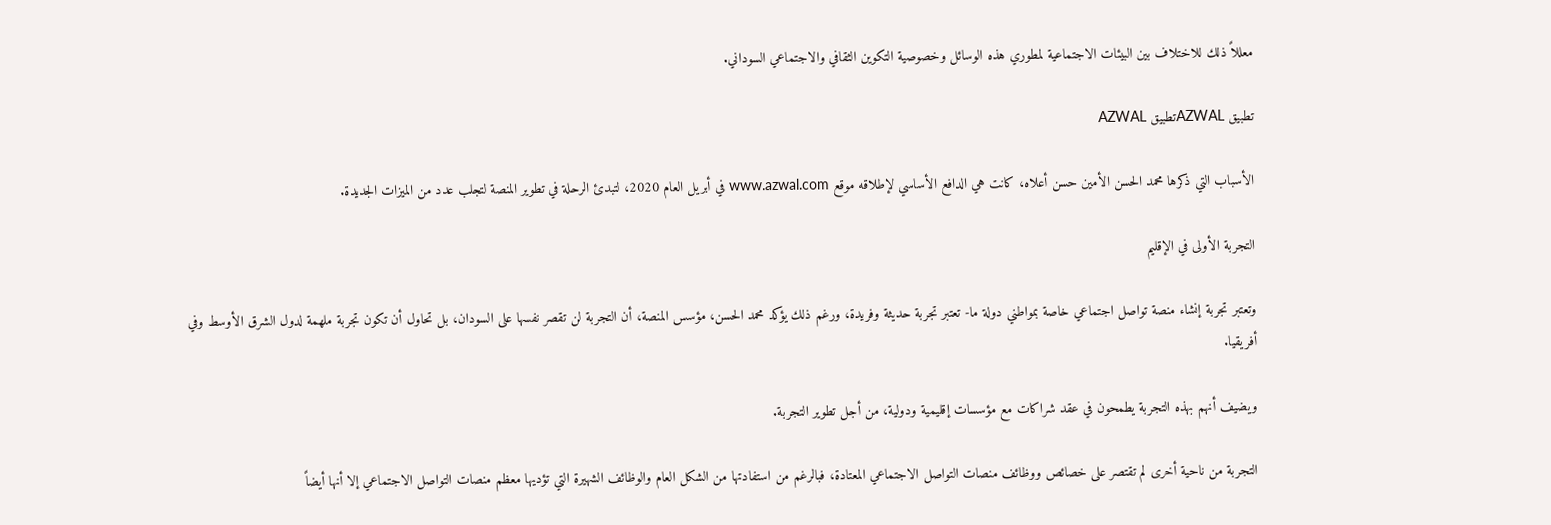معللاً ذلك للاختلاف بين البيئات الاجتماعية لمطوري هذه الوسائل وخصوصية التكوين الثقافي والاجتماعي السوداني.

تطبيق AZWALتطبيق AZWAL

الأسباب التي ذكرها محمد الحسن الأمين حسن أعلاه، كانت هي الدافع الأساسي لإطلاقه موقع www.azwal.com في أبريل العام 2020، لتبدئ الرحلة في تطوير المنصة لتجلب عدد من الميزات الجديدة.

التجربة الأولى في الإقليم

وتعتبر تجربة إنشاء منصة تواصل اجتماعي خاصة بمواطني دولة ما- تعتبر تجربة حديثة وفريدة، ورغم ذلك يؤكد محمد الحسن، مؤسس المنصة، أن التجربة لن تقصر نفسها على السودان، بل تحاول أن تكون تجربة ملهمة لدول الشرق الأوسط وفي أفريقيا.

ويضيف أنهم بهذه التجربة يطمحون في عقد شراكات مع مؤسسات إقليمية ودولية، من أجل تطوير التجربة.

التجربة من ناحية أخرى لم تقتصر على خصائص ووظائف منصات التواصل الاجتماعي المعتادة، فبالرغم من استفادتها من الشكل العام والوظائف الشهيرة التي تؤديها معظم منصات التواصل الاجتماعي إلا أنها أيضاً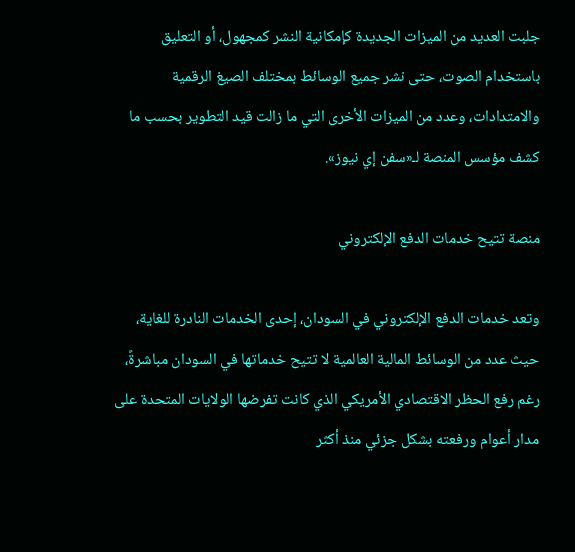جلبت العديد من الميزات الجديدة كإمكانية النشر كمجهول، أو التعليق باستخدام الصوت، حتى نشر جميع الوسائط بمختلف الصيغ الرقمية والامتدادات، وعدد من الميزات الأخرى التي ما زالت قيد التطوير بحسب ما كشف مؤسس المنصة لـ«سفن إي نيوز».

منصة تتيح خدمات الدفع الإلكتروني

وتعد خدمات الدفع الإلكتروني في السودان، إحدى الخدمات النادرة للغاية، حيث عدد من الوسائط المالية العالمية لا تتيح خدماتها في السودان مباشرةً، رغم رفع الحظر الاقتصادي الأمريكي الذي كانت تفرضها الولايات المتحدة على مدار أعوام ورفعته بشكل جزئي منذ أكثر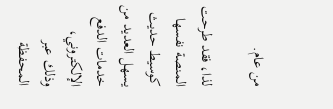من عام.

لذا، فقد طرحت المنصة نفسها كوسيط حديث يسهل العديد من خدمات الدفع الإلكتروني، وذلك عبر المحفظة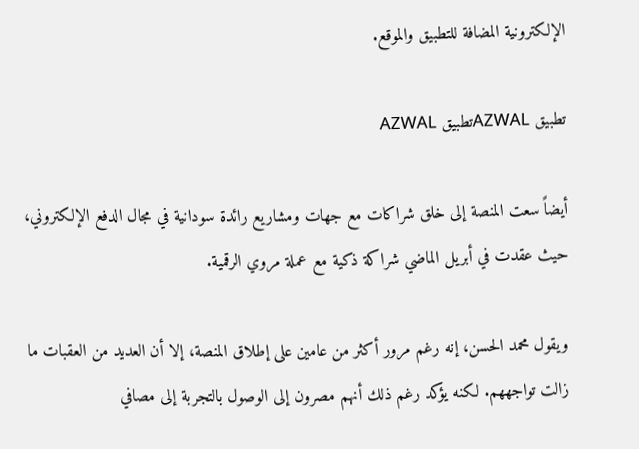الإلكترونية المضافة للتطبيق والموقع.

تطبيق AZWALتطبيق AZWAL

أيضاً سعت المنصة إلى خلق شراكات مع جهات ومشاريع رائدة سودانية في مجال الدفع الإلكتروني، حيث عقدت في أبريل الماضي شراكة ذكية مع عملة مروي الرقمية.

ويقول محمد الحسن، إنه رغم مرور أكثر من عامين على إطلاق المنصة، إلا أن العديد من العقبات ما زالت تواجههم. لكنه يؤكد رغم ذلك أنهم مصرون إلى الوصول بالتجربة إلى مصافي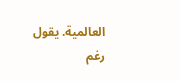العالمية. يقول رغم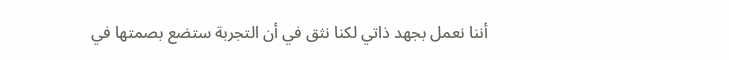أننا نعمل بجهد ذاتي لكنا نثق في أن التجربة ستضع بصمتها في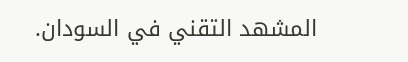المشهد التقني في السودان.